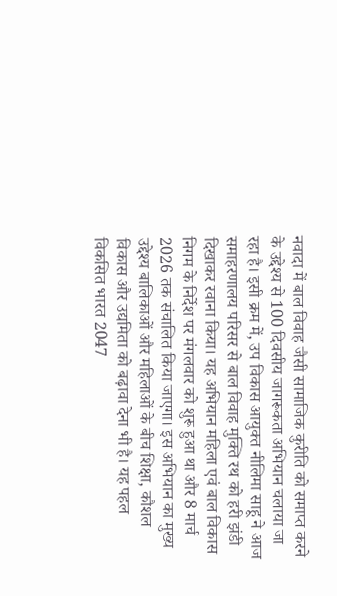नवादा में बाल विवाह जैसी सामाजिक कुरीति को समाप्त करने के उद्देश्य से 100 दिवसीय जागरूकता अभियान चलाया जा रहा है। इसी क्रम में, उप विकास आयुक्त नीलिमा साहू ने आज समाहरणालय परिसर से बाल विवाह मुक्ति रथ को हरी झंडी दिखाकर रवाना किया। यह अभियान महिला एवं बाल विकास निगम के निर्देश पर मंगलवार को शुरू हुआ था और 8 मार्च 2026 तक संचालित किया जाएगा। इस अभियान का मुख्य उद्देश्य बालिकाओं और महिलाओं के बीच शिक्षा, कौशल विकास और उद्यमिता को बढ़ावा देना भी है। यह पहल विकसित भारत 2047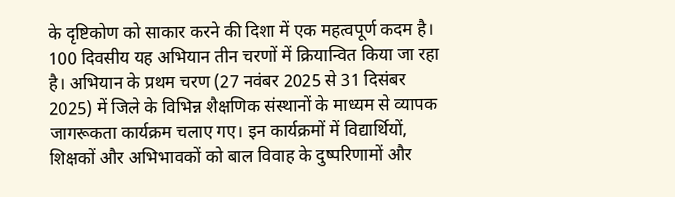के दृष्टिकोण को साकार करने की दिशा में एक महत्वपूर्ण कदम है। 100 दिवसीय यह अभियान तीन चरणों में क्रियान्वित किया जा रहा है। अभियान के प्रथम चरण (27 नवंबर 2025 से 31 दिसंबर 2025) में जिले के विभिन्न शैक्षणिक संस्थानों के माध्यम से व्यापक जागरूकता कार्यक्रम चलाए गए। इन कार्यक्रमों में विद्यार्थियों, शिक्षकों और अभिभावकों को बाल विवाह के दुष्परिणामों और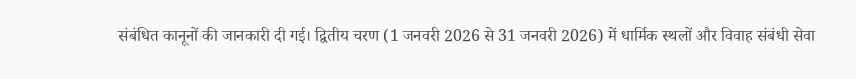संबंधित कानूनों की जानकारी दी गई। द्वितीय चरण (1 जनवरी 2026 से 31 जनवरी 2026) में धार्मिक स्थलों और विवाह संबंधी सेवा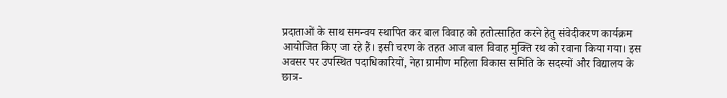प्रदाताओं के साथ समन्वय स्थापित कर बाल विवाह को हतोत्साहित करने हेतु संवेदीकरण कार्यक्रम आयोजित किए जा रहे हैं। इसी चरण के तहत आज बाल विवाह मुक्ति रथ को रवाना किया गया। इस अवसर पर उपस्थित पदाधिकारियों, नेहा ग्रामीण महिला विकास समिति के सदस्यों और विद्यालय के छात्र-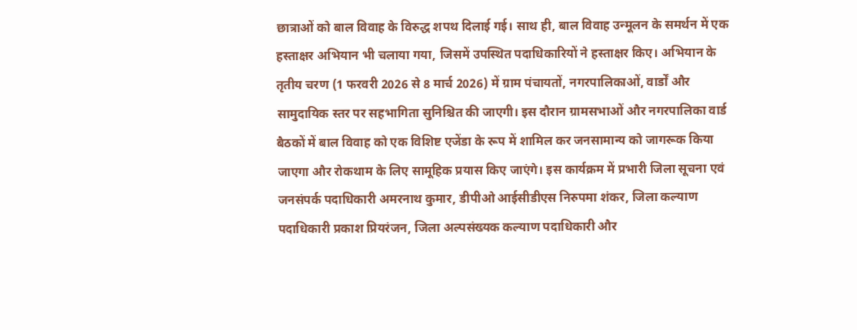छात्राओं को बाल विवाह के विरुद्ध शपथ दिलाई गई। साथ ही, बाल विवाह उन्मूलन के समर्थन में एक हस्ताक्षर अभियान भी चलाया गया, जिसमें उपस्थित पदाधिकारियों ने हस्ताक्षर किए। अभियान के तृतीय चरण (1 फरवरी 2026 से 8 मार्च 2026) में ग्राम पंचायतों, नगरपालिकाओं, वार्डों और सामुदायिक स्तर पर सहभागिता सुनिश्चित की जाएगी। इस दौरान ग्रामसभाओं और नगरपालिका वार्ड बैठकों में बाल विवाह को एक विशिष्ट एजेंडा के रूप में शामिल कर जनसामान्य को जागरूक किया जाएगा और रोकथाम के लिए सामूहिक प्रयास किए जाएंगे। इस कार्यक्रम में प्रभारी जिला सूचना एवं जनसंपर्क पदाधिकारी अमरनाथ कुमार, डीपीओ आईसीडीएस निरुपमा शंकर, जिला कल्याण पदाधिकारी प्रकाश प्रियरंजन, जिला अल्पसंख्यक कल्याण पदाधिकारी और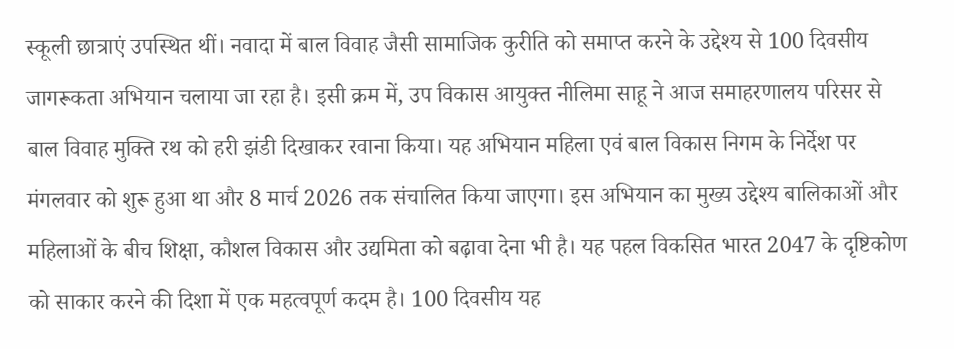स्कूली छात्राएं उपस्थित थीं। नवादा में बाल विवाह जैसी सामाजिक कुरीति को समाप्त करने के उद्देश्य से 100 दिवसीय जागरूकता अभियान चलाया जा रहा है। इसी क्रम में, उप विकास आयुक्त नीलिमा साहू ने आज समाहरणालय परिसर से बाल विवाह मुक्ति रथ को हरी झंडी दिखाकर रवाना किया। यह अभियान महिला एवं बाल विकास निगम के निर्देश पर मंगलवार को शुरू हुआ था और 8 मार्च 2026 तक संचालित किया जाएगा। इस अभियान का मुख्य उद्देश्य बालिकाओं और महिलाओं के बीच शिक्षा, कौशल विकास और उद्यमिता को बढ़ावा देना भी है। यह पहल विकसित भारत 2047 के दृष्टिकोण को साकार करने की दिशा में एक महत्वपूर्ण कदम है। 100 दिवसीय यह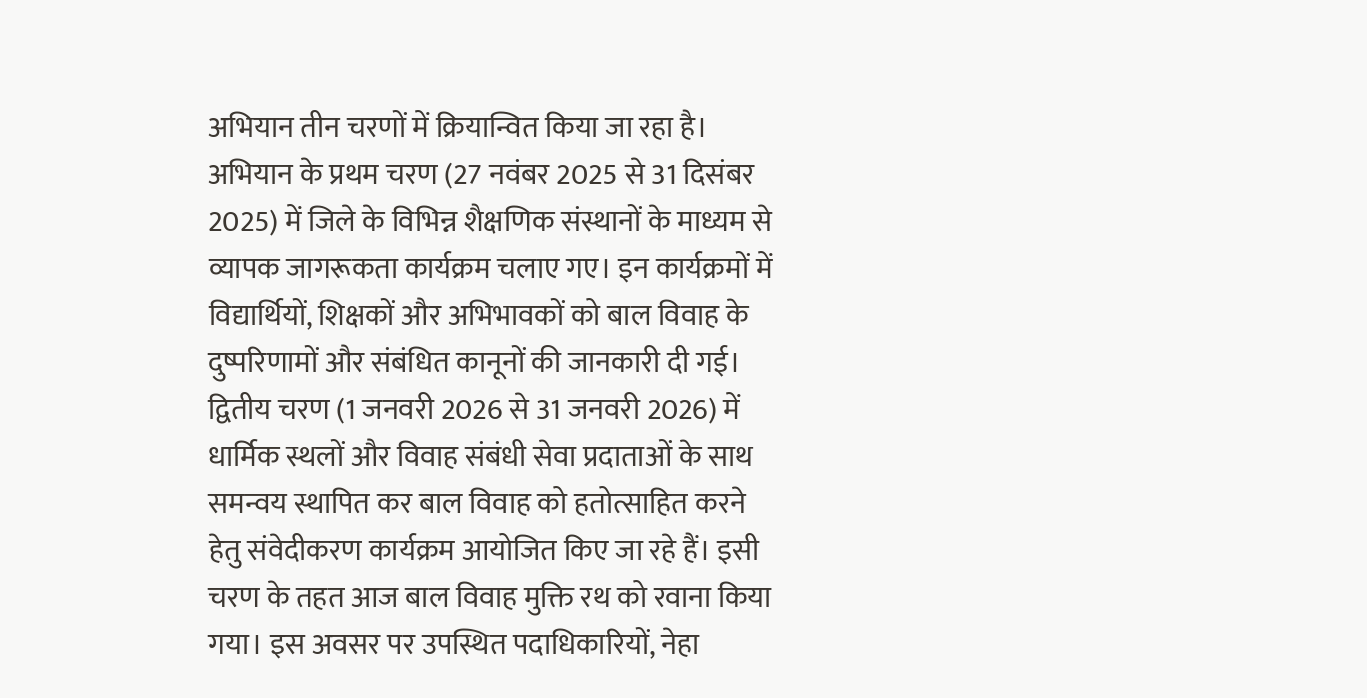अभियान तीन चरणों में क्रियान्वित किया जा रहा है। अभियान के प्रथम चरण (27 नवंबर 2025 से 31 दिसंबर 2025) में जिले के विभिन्न शैक्षणिक संस्थानों के माध्यम से व्यापक जागरूकता कार्यक्रम चलाए गए। इन कार्यक्रमों में विद्यार्थियों, शिक्षकों और अभिभावकों को बाल विवाह के दुष्परिणामों और संबंधित कानूनों की जानकारी दी गई। द्वितीय चरण (1 जनवरी 2026 से 31 जनवरी 2026) में धार्मिक स्थलों और विवाह संबंधी सेवा प्रदाताओं के साथ समन्वय स्थापित कर बाल विवाह को हतोत्साहित करने हेतु संवेदीकरण कार्यक्रम आयोजित किए जा रहे हैं। इसी चरण के तहत आज बाल विवाह मुक्ति रथ को रवाना किया गया। इस अवसर पर उपस्थित पदाधिकारियों, नेहा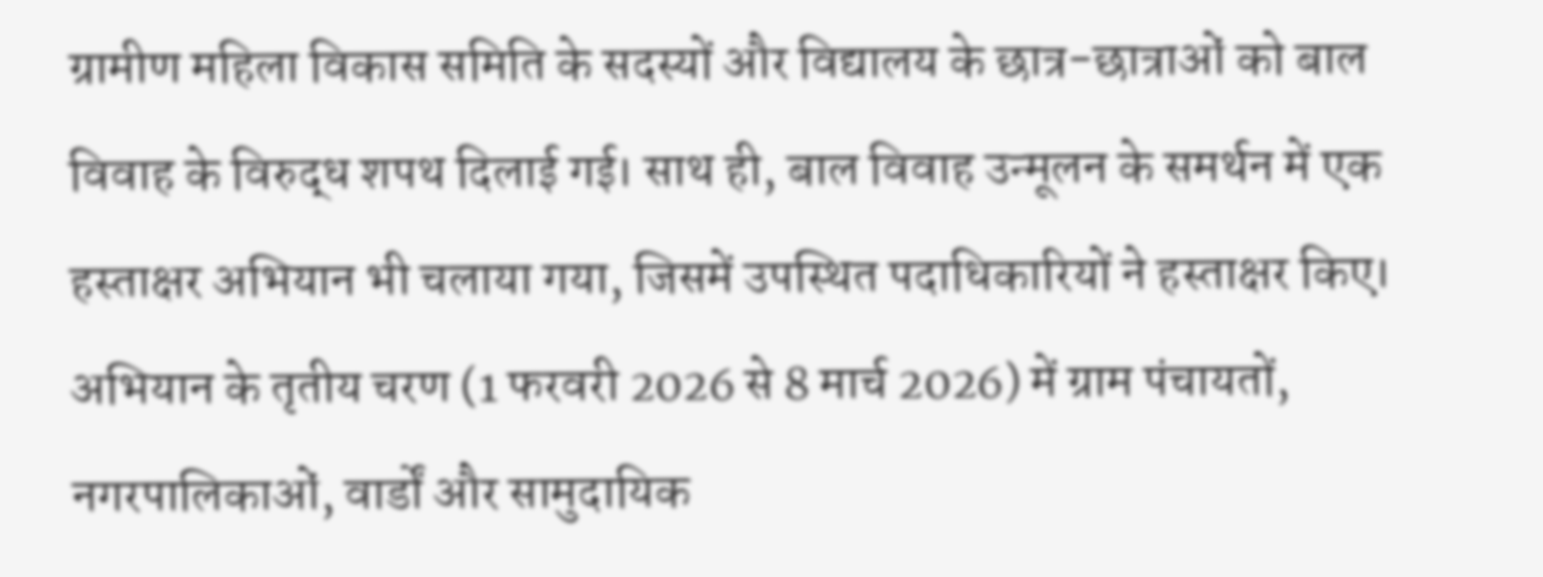ग्रामीण महिला विकास समिति के सदस्यों और विद्यालय के छात्र-छात्राओं को बाल विवाह के विरुद्ध शपथ दिलाई गई। साथ ही, बाल विवाह उन्मूलन के समर्थन में एक हस्ताक्षर अभियान भी चलाया गया, जिसमें उपस्थित पदाधिकारियों ने हस्ताक्षर किए। अभियान के तृतीय चरण (1 फरवरी 2026 से 8 मार्च 2026) में ग्राम पंचायतों, नगरपालिकाओं, वार्डों और सामुदायिक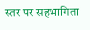स्तर पर सहभागिता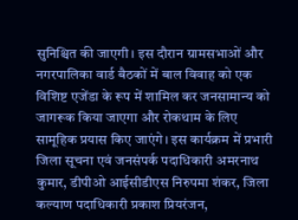सुनिश्चित की जाएगी। इस दौरान ग्रामसभाओं और नगरपालिका वार्ड बैठकों में बाल विवाह को एक विशिष्ट एजेंडा के रूप में शामिल कर जनसामान्य को जागरूक किया जाएगा और रोकथाम के लिए सामूहिक प्रयास किए जाएंगे। इस कार्यक्रम में प्रभारी जिला सूचना एवं जनसंपर्क पदाधिकारी अमरनाथ कुमार, डीपीओ आईसीडीएस निरुपमा शंकर, जिला कल्याण पदाधिकारी प्रकाश प्रियरंजन,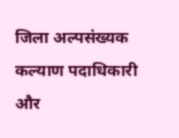जिला अल्पसंख्यक कल्याण पदाधिकारी और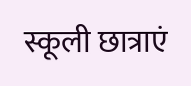स्कूली छात्राएं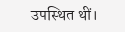उपस्थित थीं।